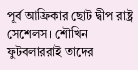পূর্ব আফ্রিকার ছোট দ্বীপ রাষ্ট্র সেশেলস। শৌখিন ফুটবলাররাই তাদের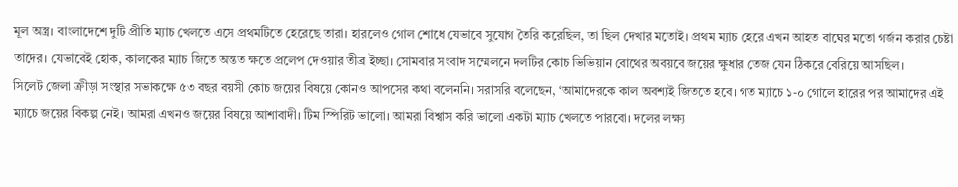মূল অস্ত্র। বাংলাদেশে দুটি প্রীতি ম্যাচ খেলতে এসে প্রথমটিতে হেরেছে তারা। হারলেও গোল শোধে যেভাবে সুযোগ তৈরি করেছিল, তা ছিল দেখার মতোই। প্রথম ম্যাচ হেরে এখন আহত বাঘের মতো গর্জন করার চেষ্টা তাদের। যেভাবেই হোক, কালকের ম্যাচ জিতে অন্তত ক্ষতে প্রলেপ দেওয়ার তীব্র ইচ্ছা। সোমবার সংবাদ সম্মেলনে দলটির কোচ ভিভিয়ান বোথের অবয়বে জয়ের ক্ষুধার তেজ যেন ঠিকরে বেরিয়ে আসছিল।
সিলেট জেলা ক্রীড়া সংস্থার সভাকক্ষে ৫৩ বছর বয়সী কোচ জয়ের বিষয়ে কোনও আপসের কথা বলেননি। সরাসরি বলেছেন, ‘আমাদেরকে কাল অবশ্যই জিততে হবে। গত ম্যাচে ১-০ গোলে হারের পর আমাদের এই ম্যাচে জয়ের বিকল্প নেই। আমরা এখনও জয়ের বিষয়ে আশাবাদী। টিম স্পিরিট ভালো। আমরা বিশ্বাস করি ভালো একটা ম্যাচ খেলতে পারবো। দলের লক্ষ্য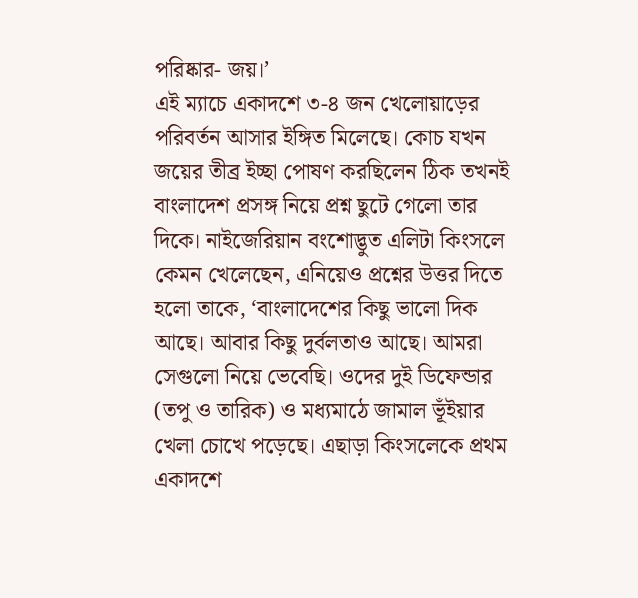পরিষ্কার- জয়।’
এই ম্যাচে একাদশে ৩-৪ জন খেলোয়াড়ের পরিবর্তন আসার ইঙ্গিত মিলেছে। কোচ যখন জয়ের তীব্র ইচ্ছা পোষণ করছিলেন ঠিক তখনই বাংলাদেশ প্রসঙ্গ নিয়ে প্রশ্ন ছুটে গেলো তার দিকে। নাইজেরিয়ান বংশোদ্ভুত এলিটা কিংসলে কেমন খেলেছেন, এনিয়েও প্রশ্নের উত্তর দিতে হলো তাকে, ‘বাংলাদেশের কিছু ভালো দিক আছে। আবার কিছু দুর্বলতাও আছে। আমরা সেগুলো নিয়ে ভেবেছি। ওদের দুই ডিফেন্ডার (তপু ও তারিক) ও মধ্যমাঠে জামাল ভূঁইয়ার খেলা চোখে পড়েছে। এছাড়া কিংসলেকে প্রথম একাদশে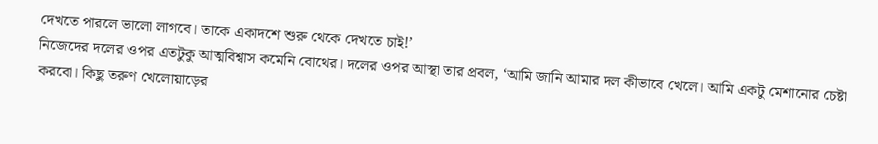দেখতে পারলে ভালো লাগবে। তাকে একাদশে শুরু থেকে দেখতে চাই!’
নিজেদের দলের ওপর এতটুকু আত্মবিশ্বাস কমেনি বোথের। দলের ওপর আস্থা তার প্রবল, ‘আমি জানি আমার দল কীভাবে খেলে। আমি একটু মেশানোর চেষ্টা করবো। কিছু তরুণ খেলোয়াড়ের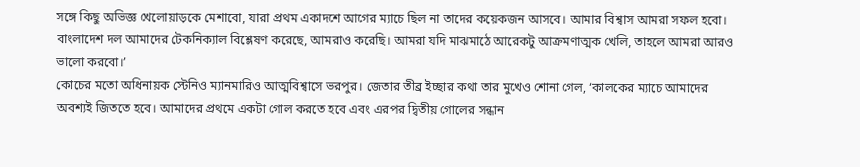সঙ্গে কিছু অভিজ্ঞ খেলোয়াড়কে মেশাবো, যারা প্রথম একাদশে আগের ম্যাচে ছিল না তাদের কয়েকজন আসবে। আমার বিশ্বাস আমরা সফল হবো। বাংলাদেশ দল আমাদের টেকনিক্যাল বিশ্লেষণ করেছে, আমরাও করেছি। আমরা যদি মাঝমাঠে আরেকটু আক্রমণাত্মক খেলি, তাহলে আমরা আরও ভালো করবো।’
কোচের মতো অধিনায়ক স্টেনিও ম্যানমারিও আত্মবিশ্বাসে ভরপুর। জেতার তীব্র ইচ্ছার কথা তার মুখেও শোনা গেল, ‘কালকের ম্যাচে আমাদের অবশ্যই জিততে হবে। আমাদের প্রথমে একটা গোল করতে হবে এবং এরপর দ্বিতীয় গোলের সন্ধান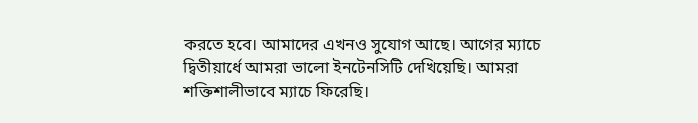করতে হবে। আমাদের এখনও সুযোগ আছে। আগের ম্যাচে দ্বিতীয়ার্ধে আমরা ভালো ইনটেনসিটি দেখিয়েছি। আমরা শক্তিশালীভাবে ম্যাচে ফিরেছি।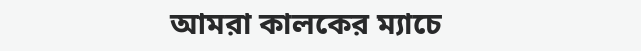আমরা কালকের ম্যাচে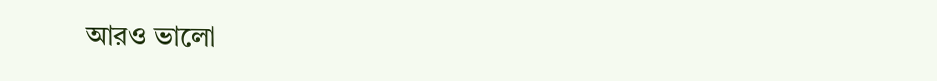আরও ভালো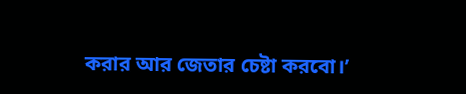করার আর জেতার চেষ্টা করবো।’